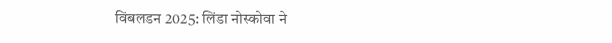विंबलडन 2025: लिंडा नोस्कोवा ने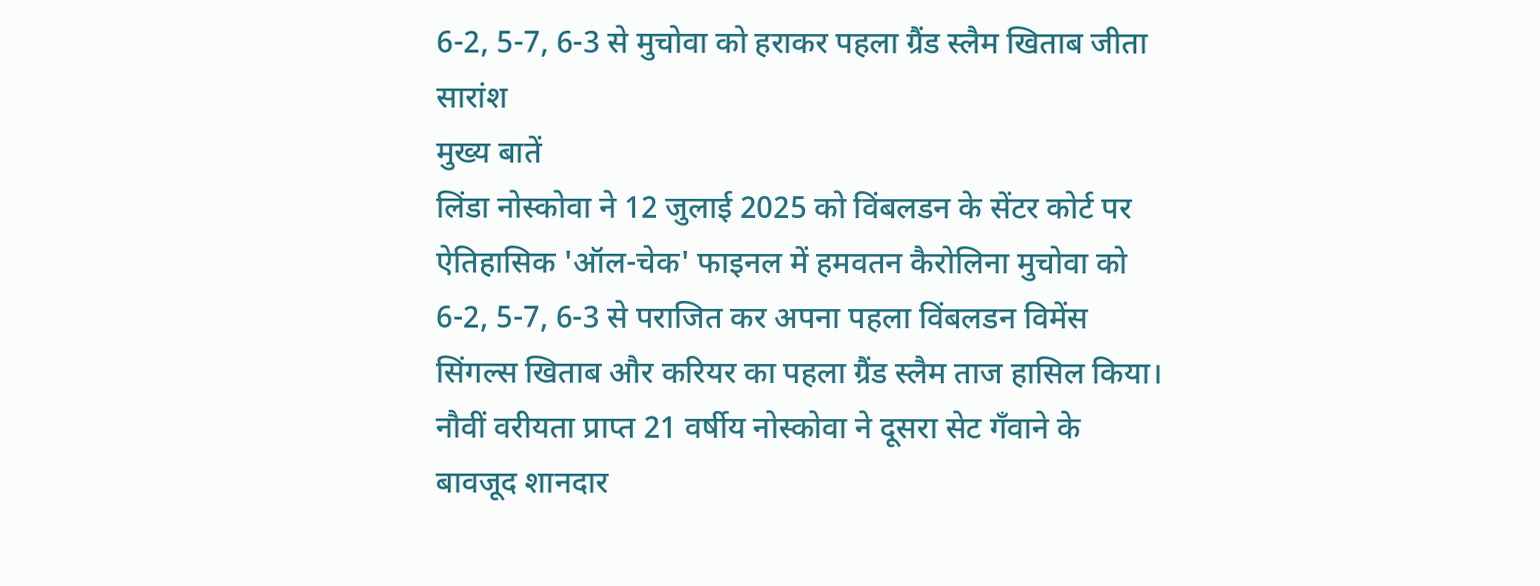6-2, 5-7, 6-3 से मुचोवा को हराकर पहला ग्रैंड स्लैम खिताब जीता
सारांश
मुख्य बातें
लिंडा नोस्कोवा ने 12 जुलाई 2025 को विंबलडन के सेंटर कोर्ट पर ऐतिहासिक 'ऑल-चेक' फाइनल में हमवतन कैरोलिना मुचोवा को 6-2, 5-7, 6-3 से पराजित कर अपना पहला विंबलडन विमेंस सिंगल्स खिताब और करियर का पहला ग्रैंड स्लैम ताज हासिल किया। नौवीं वरीयता प्राप्त 21 वर्षीय नोस्कोवा ने दूसरा सेट गँवाने के बावजूद शानदार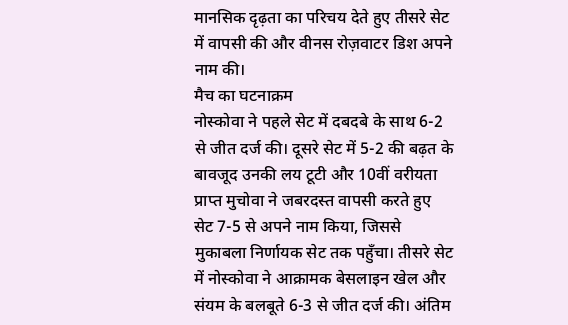मानसिक दृढ़ता का परिचय देते हुए तीसरे सेट में वापसी की और वीनस रोज़वाटर डिश अपने नाम की।
मैच का घटनाक्रम
नोस्कोवा ने पहले सेट में दबदबे के साथ 6-2 से जीत दर्ज की। दूसरे सेट में 5-2 की बढ़त के बावजूद उनकी लय टूटी और 10वीं वरीयता प्राप्त मुचोवा ने जबरदस्त वापसी करते हुए सेट 7-5 से अपने नाम किया, जिससे मुकाबला निर्णायक सेट तक पहुँचा। तीसरे सेट में नोस्कोवा ने आक्रामक बेसलाइन खेल और संयम के बलबूते 6-3 से जीत दर्ज की। अंतिम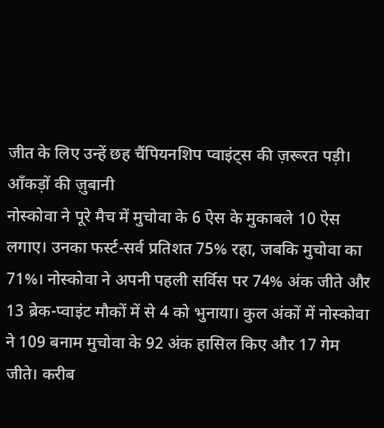जीत के लिए उन्हें छह चैंपियनशिप प्वाइंट्स की ज़रूरत पड़ी।
आँकड़ों की ज़ुबानी
नोस्कोवा ने पूरे मैच में मुचोवा के 6 ऐस के मुकाबले 10 ऐस लगाए। उनका फर्स्ट-सर्व प्रतिशत 75% रहा, जबकि मुचोवा का 71%। नोस्कोवा ने अपनी पहली सर्विस पर 74% अंक जीते और 13 ब्रेक-प्वाइंट मौकों में से 4 को भुनाया। कुल अंकों में नोस्कोवा ने 109 बनाम मुचोवा के 92 अंक हासिल किए और 17 गेम जीते। करीब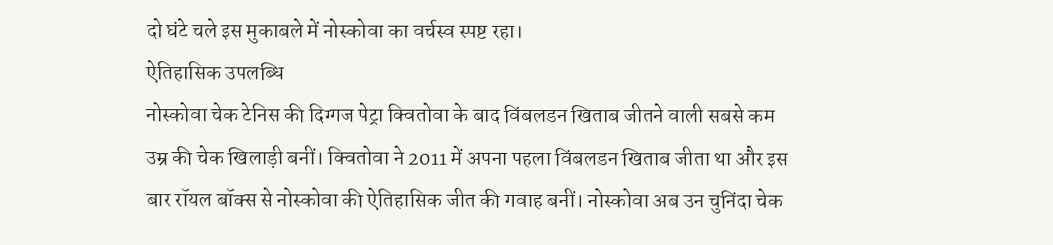दो घंटे चले इस मुकाबले में नोस्कोवा का वर्चस्व स्पष्ट रहा।
ऐतिहासिक उपलब्धि
नोस्कोवा चेक टेनिस की दिग्गज पेट्रा क्वितोवा के बाद विंबलडन खिताब जीतने वाली सबसे कम उम्र की चेक खिलाड़ी बनीं। क्वितोवा ने 2011 में अपना पहला विंबलडन खिताब जीता था और इस बार रॉयल बॉक्स से नोस्कोवा की ऐतिहासिक जीत की गवाह बनीं। नोस्कोवा अब उन चुनिंदा चेक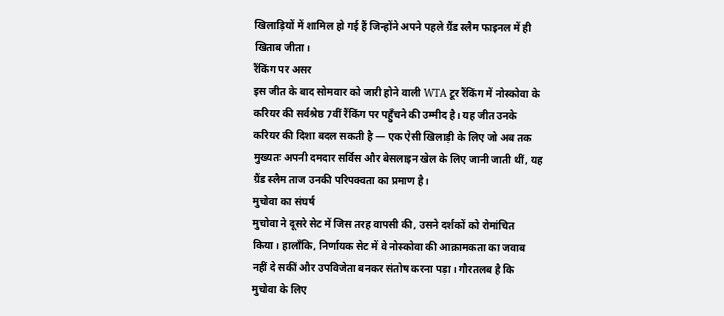खिलाड़ियों में शामिल हो गई हैं जिन्होंने अपने पहले ग्रैंड स्लैम फाइनल में ही खिताब जीता।
रैंकिंग पर असर
इस जीत के बाद सोमवार को जारी होने वाली WTA टूर रैंकिंग में नोस्कोवा के करियर की सर्वश्रेष्ठ 7वीं रैंकिंग पर पहुँचने की उम्मीद है। यह जीत उनके करियर की दिशा बदल सकती है — एक ऐसी खिलाड़ी के लिए जो अब तक मुख्यतः अपनी दमदार सर्विस और बेसलाइन खेल के लिए जानी जाती थीं, यह ग्रैंड स्लैम ताज उनकी परिपक्वता का प्रमाण है।
मुचोवा का संघर्ष
मुचोवा ने दूसरे सेट में जिस तरह वापसी की, उसने दर्शकों को रोमांचित किया। हालाँकि, निर्णायक सेट में वे नोस्कोवा की आक्रामकता का जवाब नहीं दे सकीं और उपविजेता बनकर संतोष करना पड़ा। गौरतलब है कि मुचोवा के लिए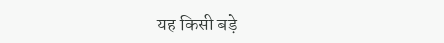यह किसी बड़े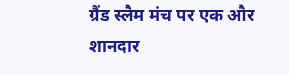ग्रैंड स्लैम मंच पर एक और शानदार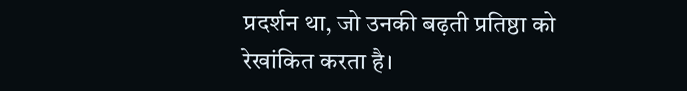प्रदर्शन था, जो उनकी बढ़ती प्रतिष्ठा को रेखांकित करता है।